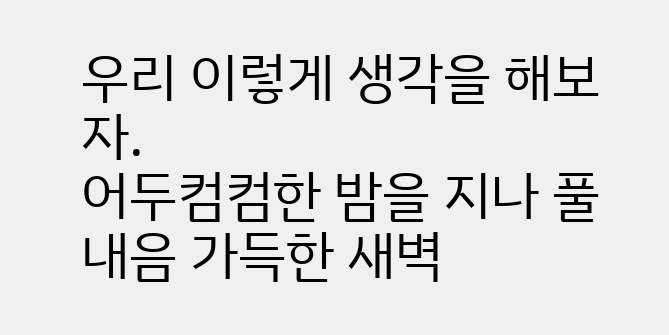우리 이렇게 생각을 해보자.
어두컴컴한 밤을 지나 풀 내음 가득한 새벽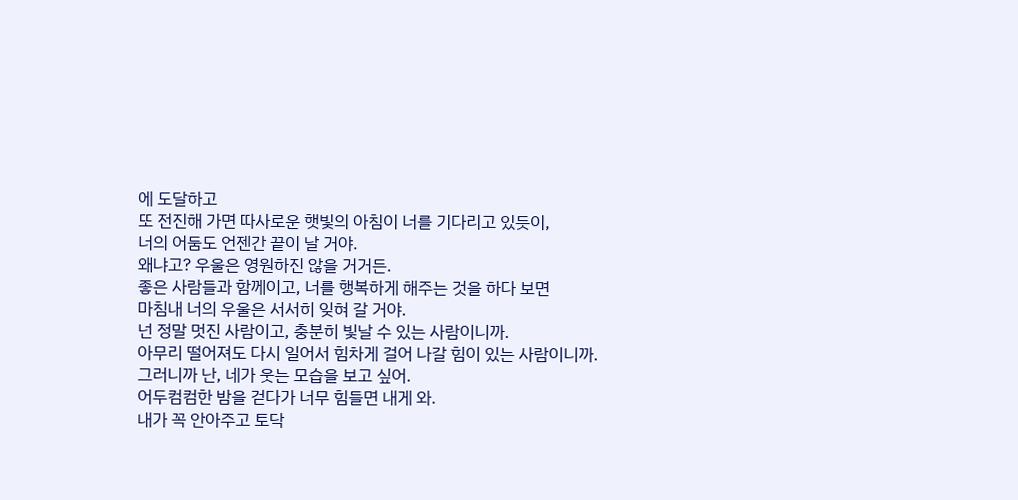에 도달하고
또 전진해 가면 따사로운 햇빛의 아침이 너를 기다리고 있듯이,
너의 어둠도 언젠간 끝이 날 거야.
왜냐고? 우울은 영원하진 않을 거거든.
좋은 사람들과 함께이고, 너를 행복하게 해주는 것을 하다 보면
마침내 너의 우울은 서서히 잊혀 갈 거야.
넌 정말 멋진 사람이고, 충분히 빛날 수 있는 사람이니까.
아무리 떨어져도 다시 일어서 힘차게 걸어 나갈 힘이 있는 사람이니까.
그러니까 난, 네가 웃는 모습을 보고 싶어.
어두컴컴한 밤을 걷다가 너무 힘들면 내게 와.
내가 꼭 안아주고 토닥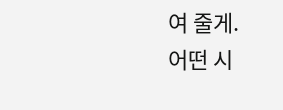여 줄게.
어떤 시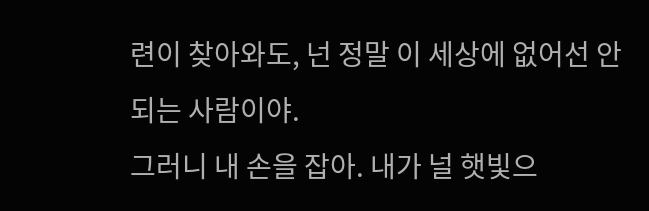련이 찾아와도, 넌 정말 이 세상에 없어선 안 되는 사람이야.
그러니 내 손을 잡아. 내가 널 햇빛으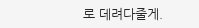로 데려다줄게.